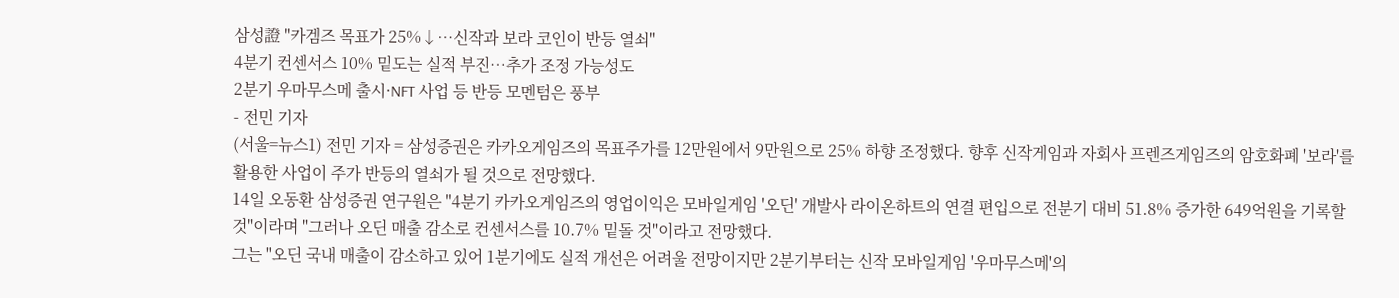삼성證 "카겜즈 목표가 25%↓…신작과 보라 코인이 반등 열쇠"
4분기 컨센서스 10% 밑도는 실적 부진…추가 조정 가능성도
2분기 우마무스메 출시·NFT 사업 등 반등 모멘텀은 풍부
- 전민 기자
(서울=뉴스1) 전민 기자 = 삼성증권은 카카오게임즈의 목표주가를 12만원에서 9만원으로 25% 하향 조정했다. 향후 신작게임과 자회사 프렌즈게임즈의 암호화폐 '보라'를 활용한 사업이 주가 반등의 열쇠가 될 것으로 전망했다.
14일 오동환 삼성증권 연구원은 "4분기 카카오게임즈의 영업이익은 모바일게임 '오딘' 개발사 라이온하트의 연결 편입으로 전분기 대비 51.8% 증가한 649억원을 기록할 것"이라며 "그러나 오딘 매출 감소로 컨센서스를 10.7% 밑돌 것"이라고 전망했다.
그는 "오딘 국내 매출이 감소하고 있어 1분기에도 실적 개선은 어려울 전망이지만 2분기부터는 신작 모바일게임 '우마무스메'의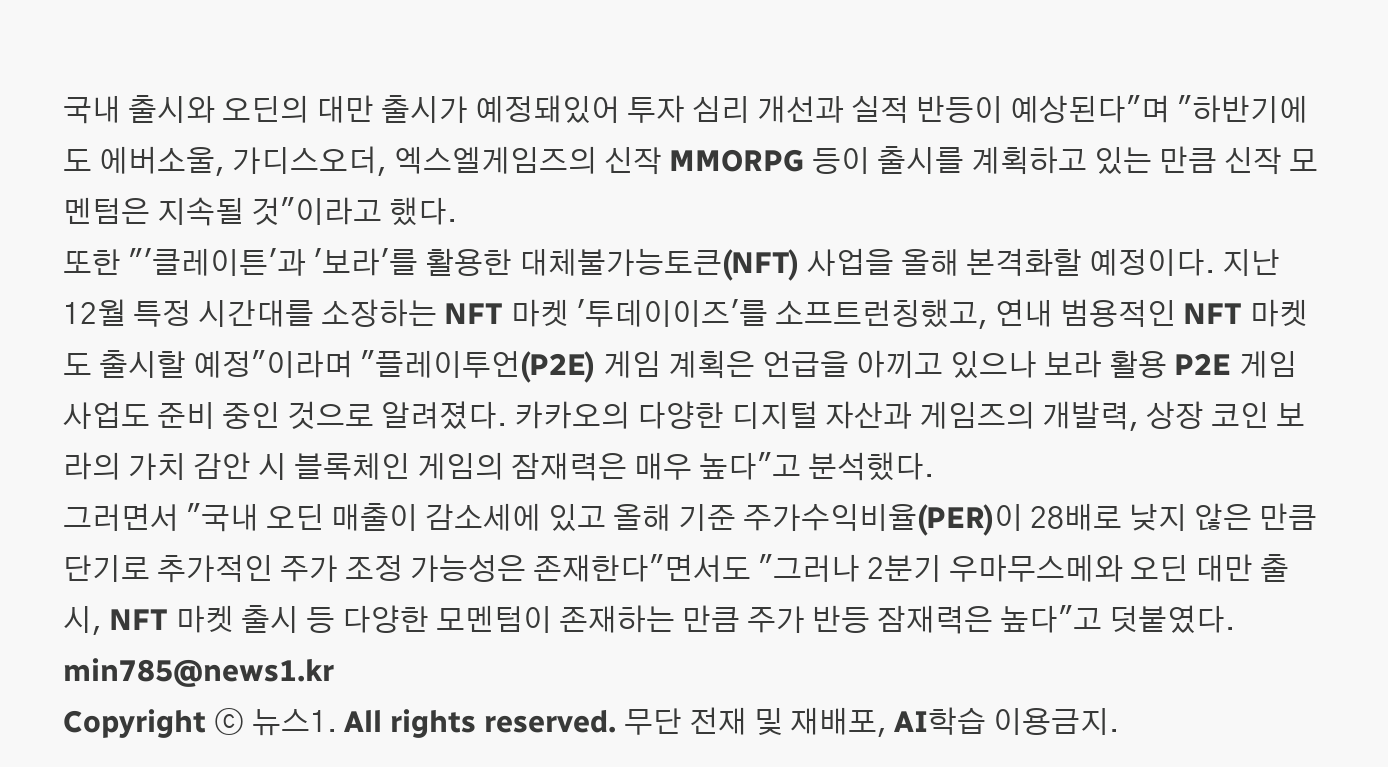국내 출시와 오딘의 대만 출시가 예정돼있어 투자 심리 개선과 실적 반등이 예상된다"며 "하반기에도 에버소울, 가디스오더, 엑스엘게임즈의 신작 MMORPG 등이 출시를 계획하고 있는 만큼 신작 모멘텀은 지속될 것"이라고 했다.
또한 "'클레이튼'과 '보라'를 활용한 대체불가능토큰(NFT) 사업을 올해 본격화할 예정이다. 지난 12월 특정 시간대를 소장하는 NFT 마켓 '투데이이즈'를 소프트런칭했고, 연내 범용적인 NFT 마켓도 출시할 예정"이라며 "플레이투언(P2E) 게임 계획은 언급을 아끼고 있으나 보라 활용 P2E 게임 사업도 준비 중인 것으로 알려졌다. 카카오의 다양한 디지털 자산과 게임즈의 개발력, 상장 코인 보라의 가치 감안 시 블록체인 게임의 잠재력은 매우 높다"고 분석했다.
그러면서 "국내 오딘 매출이 감소세에 있고 올해 기준 주가수익비율(PER)이 28배로 낮지 않은 만큼 단기로 추가적인 주가 조정 가능성은 존재한다"면서도 "그러나 2분기 우마무스메와 오딘 대만 출시, NFT 마켓 출시 등 다양한 모멘텀이 존재하는 만큼 주가 반등 잠재력은 높다"고 덧붙였다.
min785@news1.kr
Copyright ⓒ 뉴스1. All rights reserved. 무단 전재 및 재배포, AI학습 이용금지.